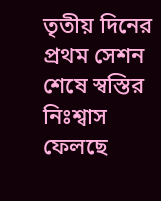তৃতীয় দিনের প্রথম সেশন শেষে স্বস্তির নিঃশ্বাস ফেলছে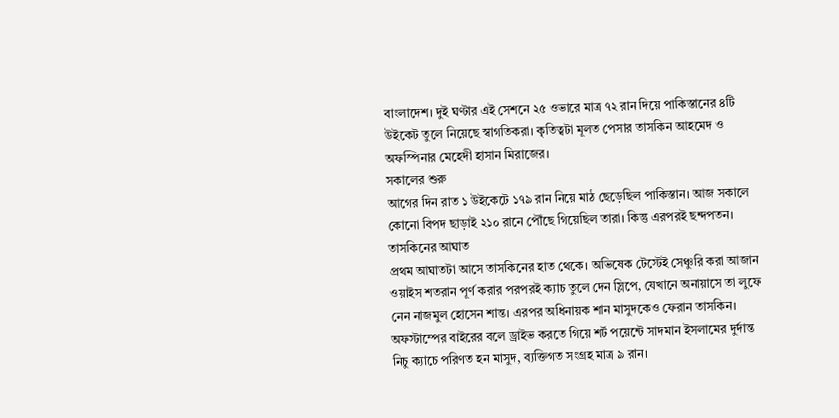বাংলাদেশ। দুই ঘণ্টার এই সেশনে ২৫ ওভারে মাত্র ৭২ রান দিয়ে পাকিস্তানের ৪টি উইকেট তুলে নিয়েছে স্বাগতিকরা। কৃতিত্বটা মূলত পেসার তাসকিন আহমেদ ও অফস্পিনার মেহেদী হাসান মিরাজের।
সকালের শুরু
আগের দিন রাত ১ উইকেটে ১৭৯ রান নিয়ে মাঠ ছেড়েছিল পাকিস্তান। আজ সকালে কোনো বিপদ ছাড়াই ২১০ রানে পৌঁছে গিয়েছিল তারা। কিন্তু এরপরই ছন্দপতন।
তাসকিনের আঘাত
প্রথম আঘাতটা আসে তাসকিনের হাত থেকে। অভিষেক টেস্টেই সেঞ্চুরি করা আজান ওয়াইস শতরান পূর্ণ করার পরপরই ক্যাচ তুলে দেন স্লিপে, যেখানে অনায়াসে তা লুফে নেন নাজমুল হোসেন শান্ত। এরপর অধিনায়ক শান মাসুদকেও ফেরান তাসকিন। অফস্টাম্পের বাইরের বলে ড্রাইভ করতে গিয়ে শর্ট পয়েন্টে সাদমান ইসলামের দুর্দান্ত নিচু ক্যাচে পরিণত হন মাসুদ, ব্যক্তিগত সংগ্রহ মাত্র ৯ রান।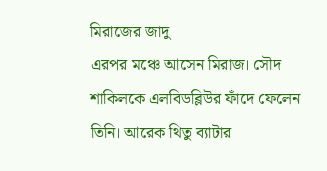মিরাজের জাদু
এরপর মঞ্চে আসেন মিরাজ। সৌদ শাকিলকে এলবিডব্লিউর ফাঁদে ফেলেন তিনি। আরেক থিতু ব্যাটার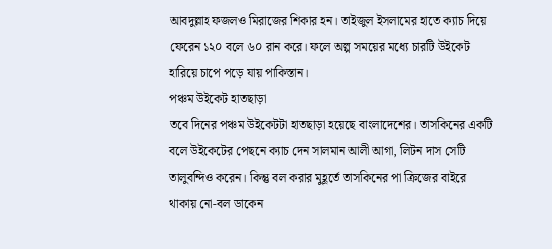আবদুল্লাহ ফজলও মিরাজের শিকার হন। তাইজুল ইসলামের হাতে ক্যাচ দিয়ে ফেরেন ১২০ বলে ৬০ রান করে। ফলে অল্প সময়ের মধ্যে চারটি উইকেট হারিয়ে চাপে পড়ে যায় পাকিস্তান।
পঞ্চম উইকেট হাতছাড়া
তবে দিনের পঞ্চম উইকেটটা হাতছাড়া হয়েছে বাংলাদেশের। তাসকিনের একটি বলে উইকেটের পেছনে ক্যাচ দেন সালমান আলী আগা, লিটন দাস সেটি তালুবন্দিও করেন। কিন্তু বল করার মুহূর্তে তাসকিনের পা ক্রিজের বাইরে থাকায় নো-বল ডাকেন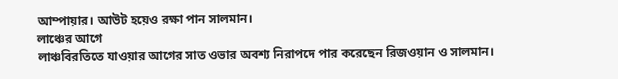আম্পায়ার। আউট হয়েও রক্ষা পান সালমান।
লাঞ্চের আগে
লাঞ্চবিরতিতে যাওয়ার আগের সাত ওভার অবশ্য নিরাপদে পার করেছেন রিজওয়ান ও সালমান।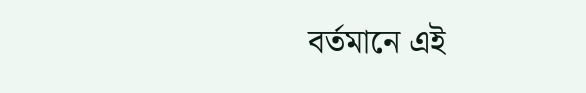বর্তমানে এই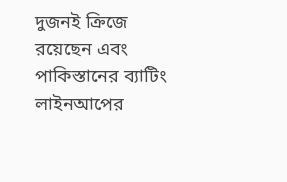দুজনই ক্রিজে রয়েছেন এবং পাকিস্তানের ব্যাটিং লাইনআপের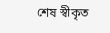শেষ স্বীকৃত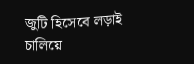জুটি হিসেবে লড়াই চালিয়ে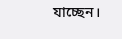যাচ্ছেন।